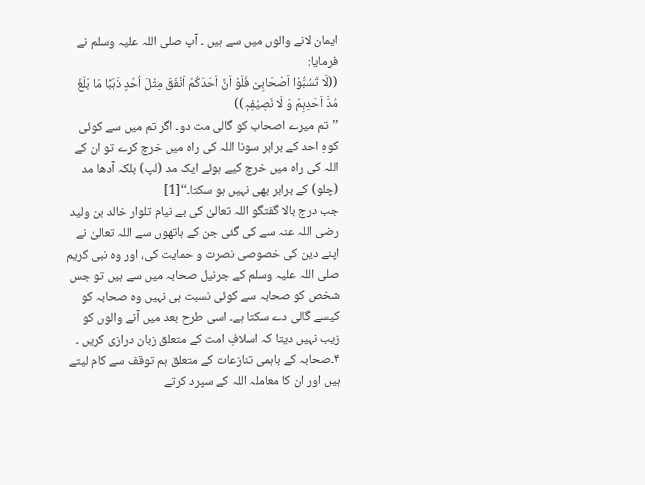ایمان لانے والوں میں سے ہیں ۔ آپ صلی اللہ علیہ وسلم نے فرمایا:
((لَا تَسُبُّوْا اَصْحَابِیْ فَلَوْ اَنَّ اَحَدَکُمْ اَنْفَقَ مِثْلَ اُحُدٍ ذَہَبًا مَا بَلَغَ مُدَّ اَحَدِہِمْ وَ لَا نَصِیْفِہٖ))
’’تم میرے اصحاب کو گالی مت دو۔ اگر تم میں سے کوئی کوہِ احد کے برابر سونا اللہ کی راہ میں خرچ کرے تو ان کے اللہ کی راہ میں خرچ کیے ہوئے ایک مد (لپ) بلکہ آدھا مد (چلو) کے برابر بھی نہیں ہو سکتا۔‘‘[1]
جب درج بالا گفتگو اللہ تعالیٰ کی بے نیام تلوار خالد بن ولید رضی اللہ عنہ سے کی گئی جن کے ہاتھوں سے اللہ تعالیٰ نے اپنے دین کی خصوصی نصرت و حمایت کی، اور وہ نبی کریم صلی اللہ علیہ وسلم کے جرنیل صحابہ میں سے ہیں تو جس شخص کو صحابہ سے کوئی نسبت ہی نہیں وہ صحابہ کو کیسے گالی دے سکتا ہے۔ اسی طرح بعد میں آنے والوں کو زیب نہیں دیتا کہ اسلافِ امت کے متعلق زبان درازی کریں ۔
۴۔صحابہ کے باہمی تنازعات کے متعلق ہم توقف سے کام لیتے ہیں اور ان کا معاملہ اللہ کے سپرد کرتے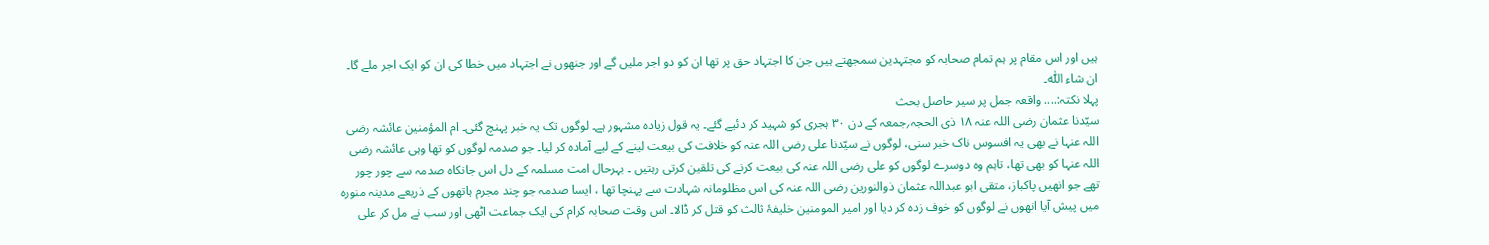ہیں اور اس مقام پر ہم تمام صحابہ کو مجتہدین سمجھتے ہیں جن کا اجتہاد حق پر تھا ان کو دو اجر ملیں گے اور جنھوں نے اجتہاد میں خطا کی ان کو ایک اجر ملے گا۔ ان شاء اللّٰہ۔
پہلا نکتہ:.... واقعہ جمل پر سیر حاصل بحث
سیّدنا عثمان رضی اللہ عنہ ۱۸ ذی الحجہ؍جمعہ کے دن ۳۰ ہجری کو شہید کر دئیے گئے۔ یہ قول زیادہ مشہور ہے۔ لوگوں تک یہ خبر پہنچ گئی۔ ام المؤمنین عائشہ رضی اللہ عنہا نے بھی یہ افسوس ناک خبر سنی، لوگوں نے سیّدنا علی رضی اللہ عنہ کو خلافت کی بیعت لینے کے لیے آمادہ کر لیا۔ جو صدمہ لوگوں کو تھا وہی عائشہ رضی اللہ عنہا کو بھی تھا، تاہم وہ دوسرے لوگوں کو علی رضی اللہ عنہ کی بیعت کرنے کی تلقین کرتی رہتیں ۔ بہرحال امت مسلمہ کے دل اس جانکاہ صدمہ سے چور چور تھے جو انھیں پاکباز، متقی ابو عبداللہ عثمان ذوالنورین رضی اللہ عنہ کی اس مظلومانہ شہادت سے پہنچا تھا ، ایسا صدمہ جو چند مجرم ہاتھوں کے ذریعے مدینہ منورہ میں پیش آیا انھوں نے لوگوں کو خوف زدہ کر دیا اور امیر المومنین خلیفۂ ثالث کو قتل کر ڈالا۔ اس وقت صحابہ کرام کی ایک جماعت اٹھی اور سب نے مل کر علی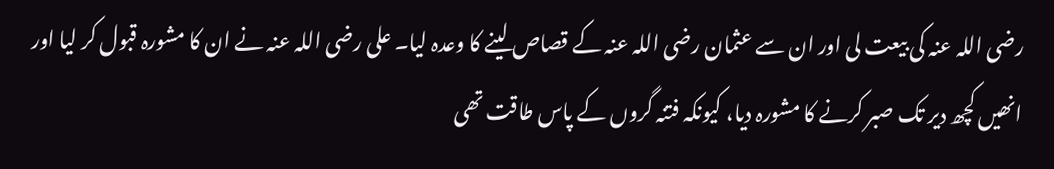رضی اللہ عنہ کی بیعت لی اور ان سے عثمان رضی اللہ عنہ کے قصاص لینے کا وعدہ لیا۔ علی رضی اللہ عنہ نے ان کا مشورہ قبول کر لیا اور انھیں کچھ دیر تک صبر کرنے کا مشورہ دیا، کیونکہ فتنہ گروں کے پاس طاقت تھی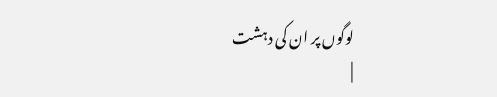لوگوں پر ان کی دہشت
|